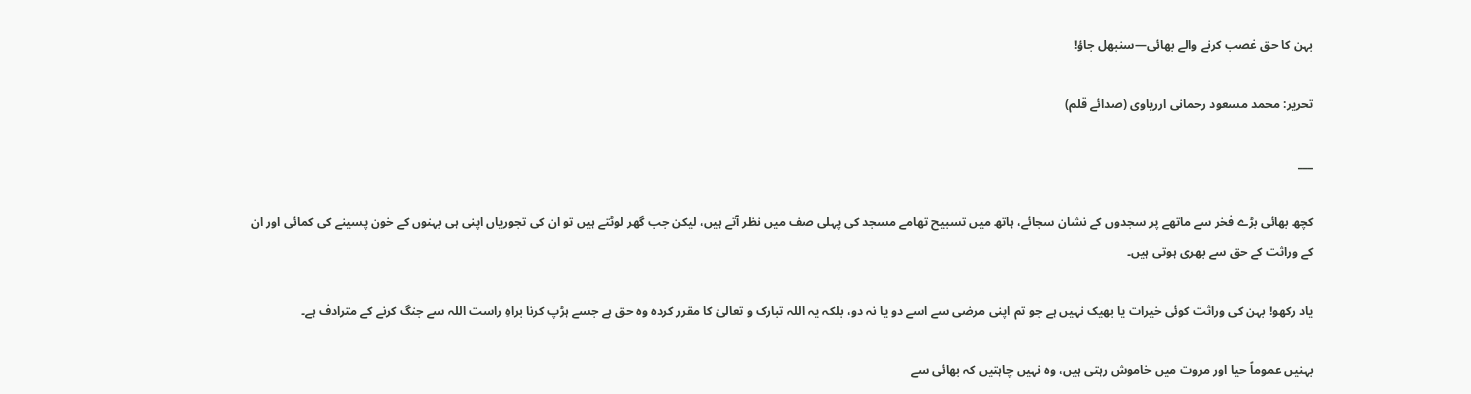بہن کا حق غصب کرنے والے بھائی—سنبھل جاؤ!

تحریر: محمد مسعود رحمانی ارریاوی (صدائے قلم)

___

کچھ بھائی بڑے فخر سے ماتھے پر سجدوں کے نشان سجائے، ہاتھ میں تسبیح تھامے مسجد کی پہلی صف میں نظر آتے ہیں، لیکن جب گھر لوٹتے ہیں تو ان کی تجوریاں اپنی ہی بہنوں کے خون پسینے کی کمائی اور ان کے وراثت کے حق سے بھری ہوتی ہیں۔

یاد رکھو! بہن کی وراثت کوئی خیرات یا بھیک نہیں ہے جو تم اپنی مرضی سے اسے دو یا نہ دو، بلکہ یہ اللہ تبارک و تعالیٰ کا مقرر کردہ وہ حق ہے جسے ہڑپ کرنا براہِ راست اللہ سے جنگ کرنے کے مترادف ہے۔

بہنیں عموماً حیا اور مروت میں خاموش رہتی ہیں، وہ نہیں چاہتیں کہ بھائی سے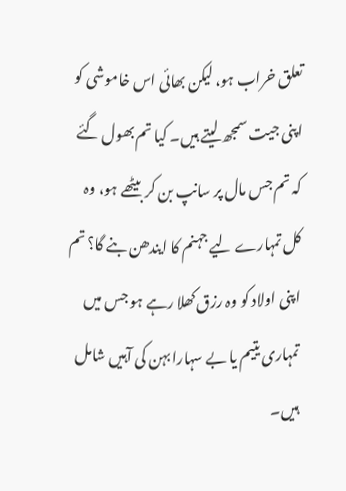تعلق خراب ہو، لیکن بھائی اس خاموشی کو اپنی جیت سمجھ لیتے ہیں۔ کیا تم بھول گئے کہ تم جس مال پر سانپ بن کر بیٹھے ہو، وہ کل تمہارے لیے جہنم کا ایندھن بنے گا؟ تم اپنی اولاد کو وہ رزق کھلا رہے ہو جس میں تمہاری یتیم یا بے سہارا بہن کی آہیں شامل ہیں۔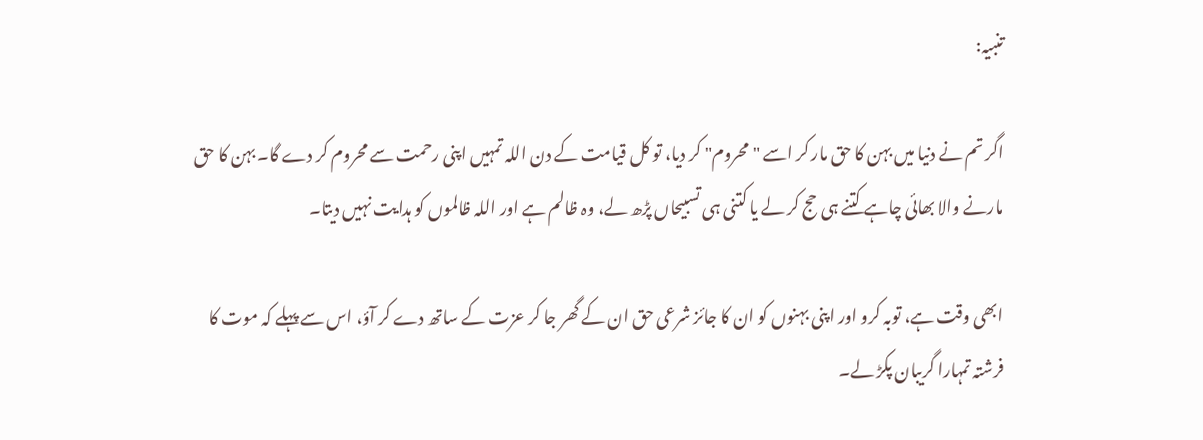تنبیہ:

اگر تم نے دنیا میں بہن کا حق مار کر اسے "محروم" کر دیا، تو کل قیامت کے دن اللہ تمہیں اپنی رحمت سے محروم کر دے گا۔ بہن کا حق مارنے والا بھائی چاہے کتنے ہی حج کر لے یا کتنی ہی تسبیحاں پڑھ لے، وہ ظالم ہے اور اللہ ظالموں کو ہدایت نہیں دیتا۔

ابھی وقت ہے، توبہ کرو اور اپنی بہنوں کو ان کا جائز شرعی حق ان کے گھر جا کر عزت کے ساتھ دے کر آؤ، اس سے پہلے کہ موت کا فرشتہ تمہارا گریبان پکڑ لے۔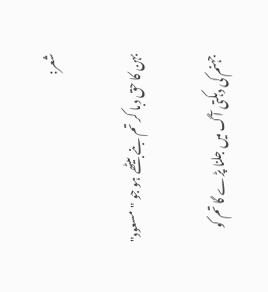شعر:

بہن کا حق دبا کر تم بنے بیٹھے ہو جو "مسعود"

جہنم کی دہکتی آگ میں جلنا پڑے گا تم کو